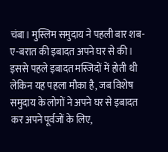चंबा। मुस्लिम समुदाय ने पहली बार शब-ए-बरात की इबादत अपने घर से की। इससे पहले इबादत मस्जिदों में होती थी लेकिन यह पहला मौका है, जब विशेष समुदाय के लोगों ने अपने घर से इबादत कर अपने पूर्वजों के लिए,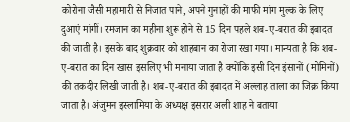कोरोना जैसी महामारी से निजात पाने, अपने गुनाहों की माफी मांग मुल्क के लिए दुआएं मांगीं। रमजान का महीना शुरू होने से 15 दिन पहले शब-ए-बरात की इबादत की जाती है। इसके बाद शुक्रवार को शाहबान का रोजा रखा गया। मान्यता है कि शब-ए-बरात का दिन खास इसलिए भी मनाया जाता है क्योंकि इसी दिन इंसानों (मोमिनों) की तकदीर लिखी जाती है। शब-ए-बरात की इबादत में अल्लाह ताला का जिक्र किया जाता है। अंजुमन इस्लामिया के अध्यक्ष इसरार अली शाह ने बताया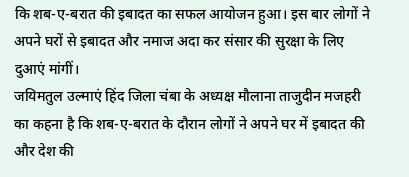कि शब-ए-बरात की इबादत का सफल आयोजन हुआ। इस बार लोगों ने अपने घरों से इबादत और नमाज अदा कर संसार की सुरक्षा के लिए दुआएं मांगीं।
जयिमतुल उल्माएं हिंद जिला चंबा के अध्यक्ष मौलाना ताजुदीन मजहरी का कहना है कि शब-ए-बरात के दौरान लोगों ने अपने घर में इबादत की और देश की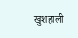खुशहाली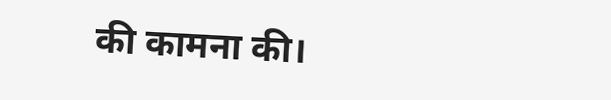की कामना की।